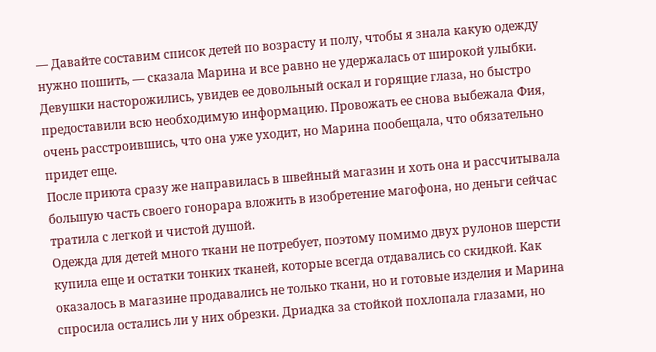— Давайте составим список детей по возрасту и полу, чтобы я знала какую одежду нужно пошить, — сказала Марина и все равно не удержалась от широкой улыбки.
Девушки насторожились, увидев ее довольный оскал и горящие глаза, но быстро предоставили всю необходимую информацию. Провожать ее снова выбежала Фия, очень расстроившись, что она уже уходит, но Марина пообещала, что обязательно придет еще.
После приюта сразу же направилась в швейный магазин и хоть она и рассчитывала большую часть своего гонорара вложить в изобретение магофона, но деньги сейчас тратила с легкой и чистой душой.
Одежда для детей много ткани не потребует, поэтому помимо двух рулонов шерсти купила еще и остатки тонких тканей, которые всегда отдавались со скидкой. Как оказалось в магазине продавались не только ткани, но и готовые изделия и Марина спросила остались ли у них обрезки. Дриадка за стойкой похлопала глазами, но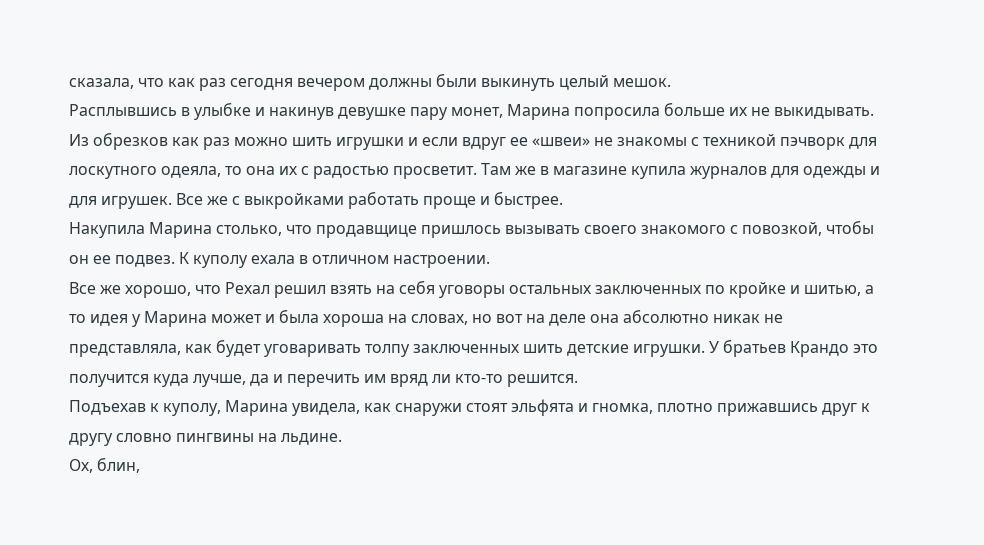сказала, что как раз сегодня вечером должны были выкинуть целый мешок.
Расплывшись в улыбке и накинув девушке пару монет, Марина попросила больше их не выкидывать. Из обрезков как раз можно шить игрушки и если вдруг ее «швеи» не знакомы с техникой пэчворк для лоскутного одеяла, то она их с радостью просветит. Там же в магазине купила журналов для одежды и для игрушек. Все же с выкройками работать проще и быстрее.
Накупила Марина столько, что продавщице пришлось вызывать своего знакомого с повозкой, чтобы он ее подвез. К куполу ехала в отличном настроении.
Все же хорошо, что Рехал решил взять на себя уговоры остальных заключенных по кройке и шитью, а то идея у Марина может и была хороша на словах, но вот на деле она абсолютно никак не представляла, как будет уговаривать толпу заключенных шить детские игрушки. У братьев Крандо это получится куда лучше, да и перечить им вряд ли кто-то решится.
Подъехав к куполу, Марина увидела, как снаружи стоят эльфята и гномка, плотно прижавшись друг к другу словно пингвины на льдине.
Ох, блин,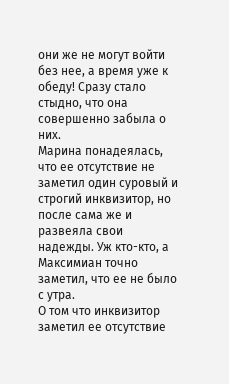они же не могут войти без нее, а время уже к обеду! Сразу стало стыдно, что она совершенно забыла о них.
Марина понадеялась, что ее отсутствие не заметил один суровый и строгий инквизитор, но после сама же и развеяла свои надежды. Уж кто-кто, а Максимиан точно заметил, что ее не было с утра.
О том что инквизитор заметил ее отсутствие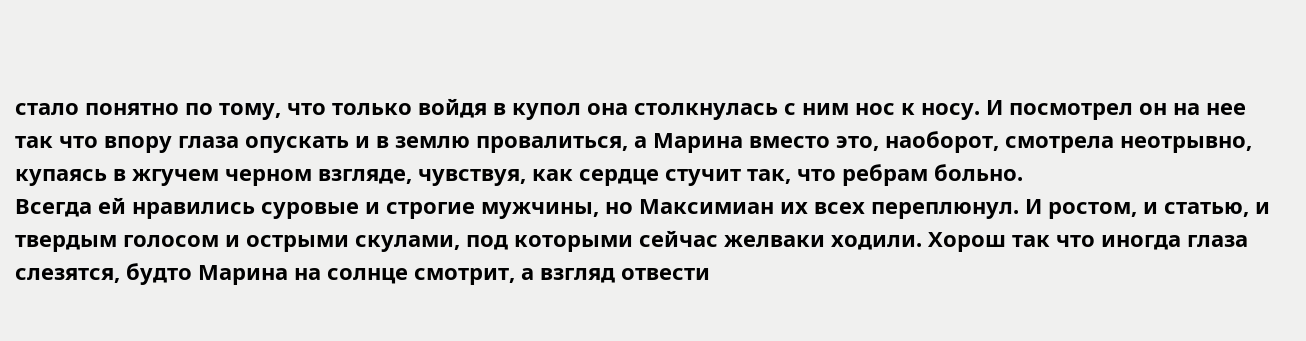стало понятно по тому, что только войдя в купол она столкнулась с ним нос к носу. И посмотрел он на нее так что впору глаза опускать и в землю провалиться, а Марина вместо это, наоборот, смотрела неотрывно, купаясь в жгучем черном взгляде, чувствуя, как сердце стучит так, что ребрам больно.
Всегда ей нравились суровые и строгие мужчины, но Максимиан их всех переплюнул. И ростом, и статью, и твердым голосом и острыми скулами, под которыми сейчас желваки ходили. Хорош так что иногда глаза слезятся, будто Марина на солнце смотрит, а взгляд отвести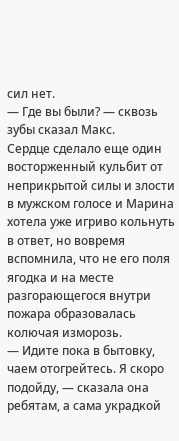сил нет.
— Где вы были? — сквозь зубы сказал Макс.
Сердце сделало еще один восторженный кульбит от неприкрытой силы и злости в мужском голосе и Марина хотела уже игриво кольнуть в ответ, но вовремя вспомнила, что не его поля ягодка и на месте разгорающегося внутри пожара образовалась колючая изморозь.
— Идите пока в бытовку, чаем отогрейтесь. Я скоро подойду, — сказала она ребятам, а сама украдкой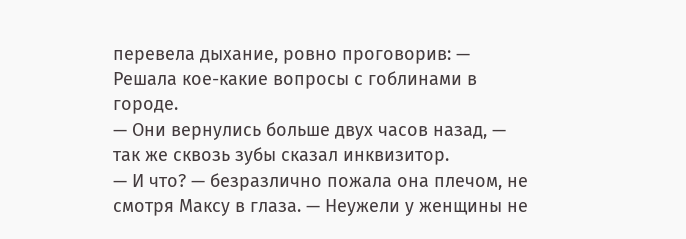перевела дыхание, ровно проговорив: — Решала кое-какие вопросы с гоблинами в городе.
— Они вернулись больше двух часов назад, — так же сквозь зубы сказал инквизитор.
— И что? — безразлично пожала она плечом, не смотря Максу в глаза. — Неужели у женщины не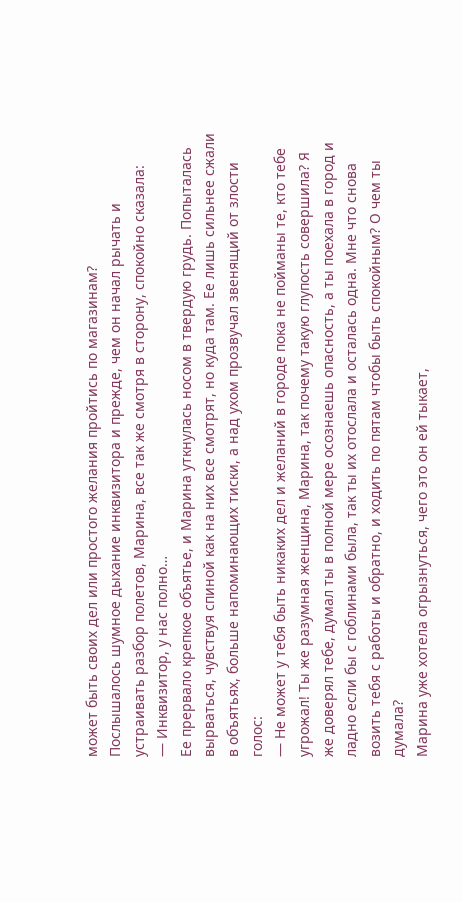может быть своих дел или простого желания пройтись по магазинам?
Послышалось шумное дыхание инквизитора и прежде, чем он начал рычать и устраивать разбор полетов, Марина, все так же смотря в сторону, спокойно сказала:
— Инквизитор, у нас полно…
Ее прервало крепкое объятье, и Марина уткнулась носом в твердую грудь. Попыталась вырваться, чувствуя спиной как на них все смотрят, но куда там. Ее лишь сильнее сжали в объятьях, больше напоминающих тиски, а над ухом прозвучал звенящий от злости голос:
— Не может у тебя быть никаких дел и желаний в городе пока не пойманы те, кто тебе угрожал! Ты же разумная женщина, Марина, так почему такую глупость совершила? Я же доверял тебе, думал ты в полной мере осознаешь опасность, а ты поехала в город и ладно если бы с гоблинами была, так ты их отослала и осталась одна. Мне что снова возить тебя с работы и обратно, и ходить по пятам чтобы быть спокойным? О чем ты думала?
Марина уже хотела огрызнуться, чего это он ей тыкает,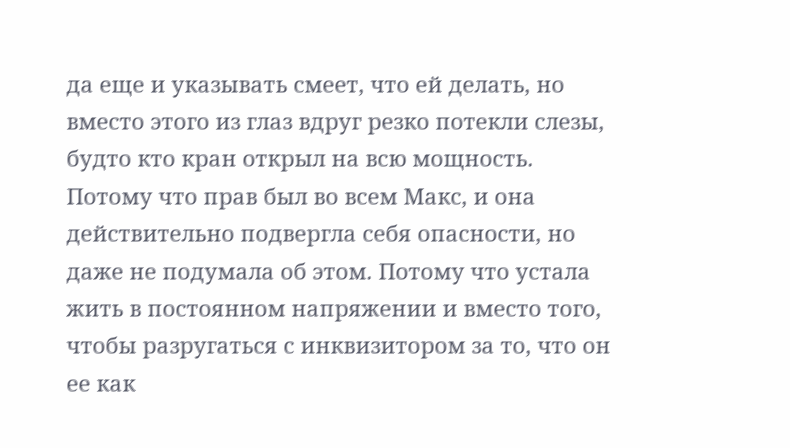да еще и указывать смеет, что ей делать, но вместо этого из глаз вдруг резко потекли слезы, будто кто кран открыл на всю мощность.
Потому что прав был во всем Макс, и она действительно подвергла себя опасности, но даже не подумала об этом. Потому что устала жить в постоянном напряжении и вместо того, чтобы разругаться с инквизитором за то, что он ее как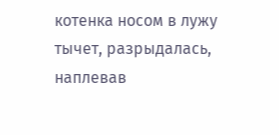котенка носом в лужу тычет, разрыдалась, наплевав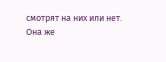смотрят на них или нет.
Она же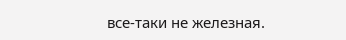все-таки не железная.